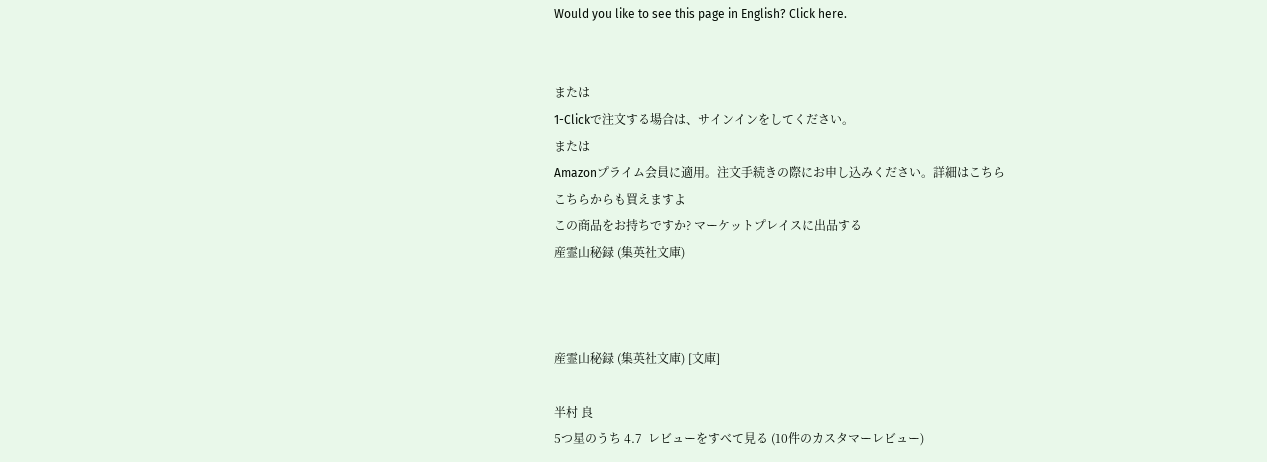Would you like to see this page in English? Click here.


または
1-Clickで注文する場合は、サインインをしてください。
または
Amazonプライム会員に適用。注文手続きの際にお申し込みください。詳細はこちら
こちらからも買えますよ
この商品をお持ちですか? マーケットプレイスに出品する
産霊山秘録 (集英社文庫)



産霊山秘録 (集英社文庫) [文庫]

半村 良
5つ星のうち 4.7  レビューをすべて見る (10件のカスタマーレビュー)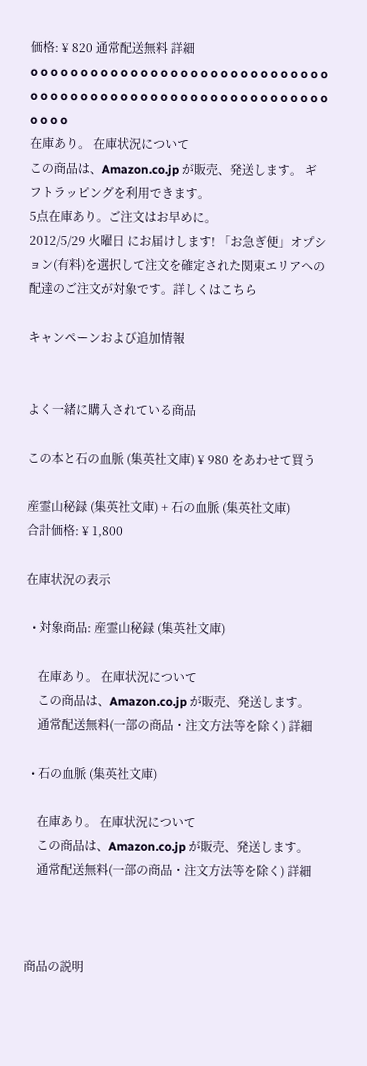価格: ¥ 820 通常配送無料 詳細
o o o o o o o o o o o o o o o o o o o o o o o o o o o o o o o o o o o o o o o o o o o o o o o o o o o o o o o o o o o o o o o o
在庫あり。 在庫状況について
この商品は、Amazon.co.jp が販売、発送します。 ギフトラッピングを利用できます。
5点在庫あり。ご注文はお早めに。
2012/5/29 火曜日 にお届けします! 「お急ぎ便」オプション(有料)を選択して注文を確定された関東エリアへの配達のご注文が対象です。詳しくはこちら

キャンペーンおよび追加情報


よく一緒に購入されている商品

この本と石の血脈 (集英社文庫) ¥ 980 をあわせて買う

産霊山秘録 (集英社文庫) + 石の血脈 (集英社文庫)
合計価格: ¥ 1,800

在庫状況の表示

  • 対象商品: 産霊山秘録 (集英社文庫)

    在庫あり。 在庫状況について
    この商品は、Amazon.co.jp が販売、発送します。
    通常配送無料(一部の商品・注文方法等を除く) 詳細

  • 石の血脈 (集英社文庫)

    在庫あり。 在庫状況について
    この商品は、Amazon.co.jp が販売、発送します。
    通常配送無料(一部の商品・注文方法等を除く) 詳細



商品の説明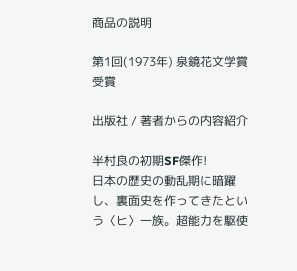商品の説明

第1回(1973年) 泉鏡花文学賞受賞

出版社 / 著者からの内容紹介

半村良の初期SF傑作!
日本の歴史の動乱期に暗躍し、裏面史を作ってきたという〈ヒ〉一族。超能力を駆使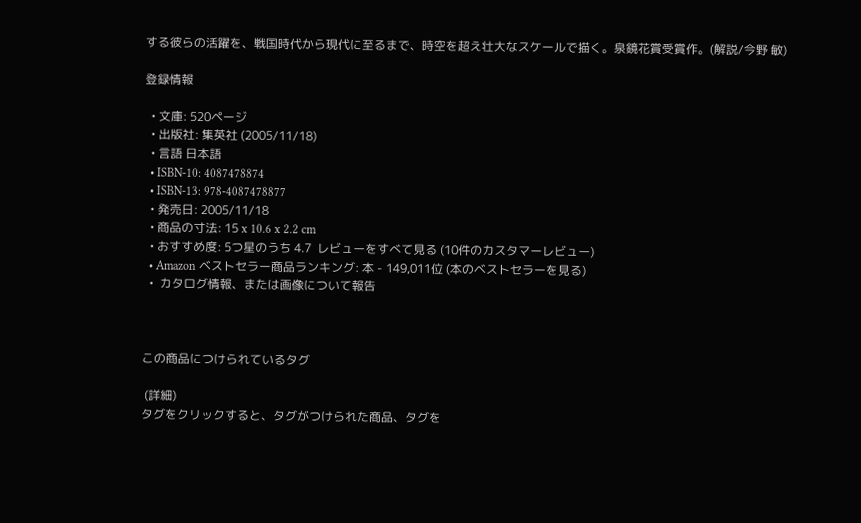する彼らの活躍を、戦国時代から現代に至るまで、時空を超え壮大なスケールで描く。泉鏡花賞受賞作。(解説/今野 敏)

登録情報

  • 文庫: 520ページ
  • 出版社: 集英社 (2005/11/18)
  • 言語 日本語
  • ISBN-10: 4087478874
  • ISBN-13: 978-4087478877
  • 発売日: 2005/11/18
  • 商品の寸法: 15 x 10.6 x 2.2 cm
  • おすすめ度: 5つ星のうち 4.7  レビューをすべて見る (10件のカスタマーレビュー)
  • Amazon ベストセラー商品ランキング: 本 - 149,011位 (本のベストセラーを見る)
  •  カタログ情報、または画像について報告



この商品につけられているタグ

 (詳細)
タグをクリックすると、タグがつけられた商品、タグを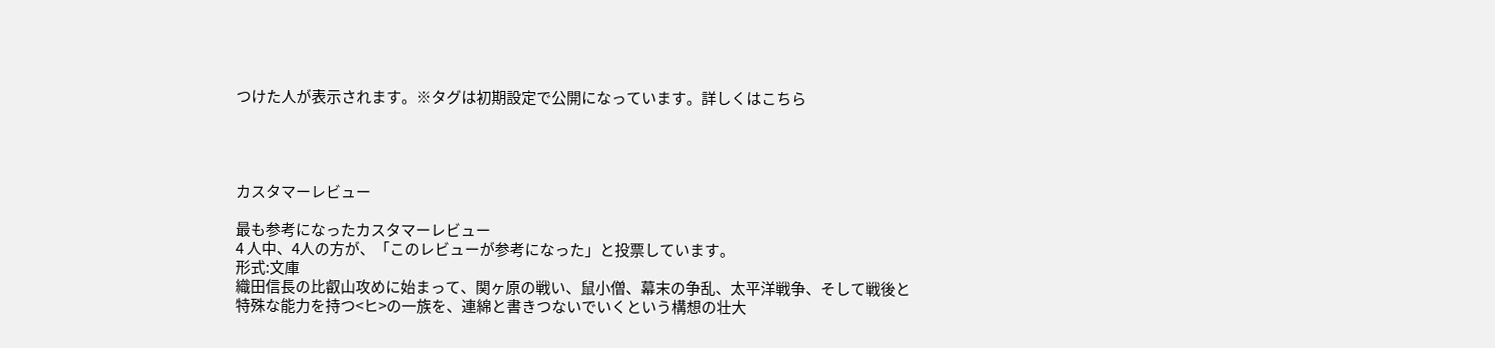つけた人が表示されます。※タグは初期設定で公開になっています。詳しくはこちら




カスタマーレビュー

最も参考になったカスタマーレビュー
4 人中、4人の方が、「このレビューが参考になった」と投票しています。
形式:文庫
織田信長の比叡山攻めに始まって、関ヶ原の戦い、鼠小僧、幕末の争乱、太平洋戦争、そして戦後と特殊な能力を持つ<ヒ>の一族を、連綿と書きつないでいくという構想の壮大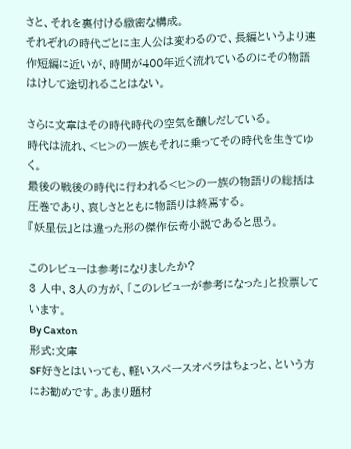さと、それを裏付ける緻密な構成。
それぞれの時代ごとに主人公は変わるので、長編というより連作短編に近いが、時間が400年近く流れているのにその物語はけして途切れることはない。

さらに文章はその時代時代の空気を醸しだしている。
時代は流れ、<ヒ>の一族もそれに乗ってその時代を生きてゆく。
最後の戦後の時代に行われる<ヒ>の一族の物語りの総括は圧巻であり、哀しさとともに物語りは終焉する。
『妖星伝』とは違った形の傑作伝奇小説であると思う。

このレビューは参考になりましたか?
3 人中、3人の方が、「このレビューが参考になった」と投票しています。
By Caxton
形式:文庫
SF好きとはいっても、軽いスペースオペラはちょっと、という方にお勧めです。あまり題材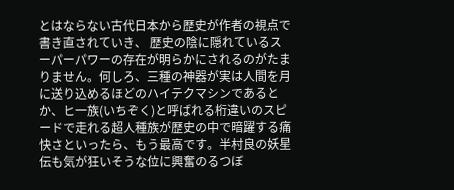とはならない古代日本から歴史が作者の視点で書き直されていき、 歴史の陰に隠れているスーパーパワーの存在が明らかにされるのがたまりません。何しろ、三種の神器が実は人間を月に送り込めるほどのハイテクマシンであるとか、ヒ一族(いちぞく)と呼ばれる桁違いのスピードで走れる超人種族が歴史の中で暗躍する痛快さといったら、もう最高です。半村良の妖星伝も気が狂いそうな位に興奮のるつぼ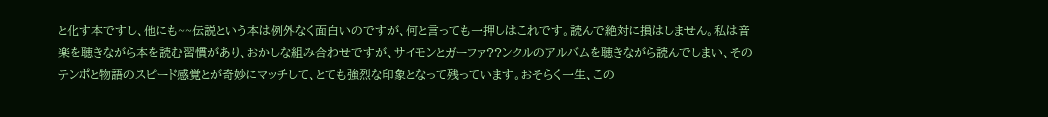と化す本ですし、他にも~~伝説という本は例外なく面白いのですが、何と言っても一押しはこれです。読んで絶対に損はしません。私は音楽を聴きながら本を読む習慣があり、おかしな組み合わせですが、サイモンとガーファ??ンクルのアルバムを聴きながら読んでしまい、そのテンポと物語のスピード感覚とが奇妙にマッチして、とても強烈な印象となって残っています。おそらく一生、この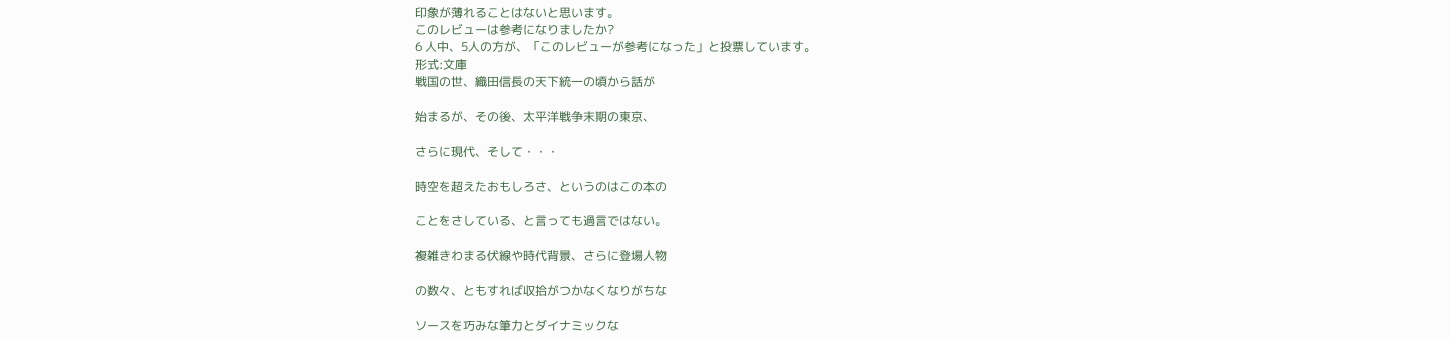印象が薄れることはないと思います。
このレビューは参考になりましたか?
6 人中、5人の方が、「このレビューが参考になった」と投票しています。
形式:文庫
戦国の世、織田信長の天下統一の頃から話が

始まるが、その後、太平洋戦争末期の東京、

さらに現代、そして・・・

時空を超えたおもしろさ、というのはこの本の

ことをさしている、と言っても過言ではない。

複雑きわまる伏線や時代背景、さらに登場人物

の数々、ともすれば収拾がつかなくなりがちな

ソースを巧みな筆力とダイナミックな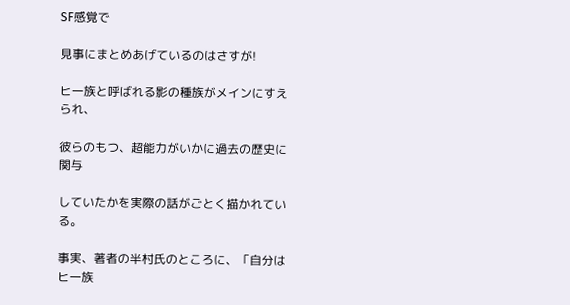SF感覚で

見事にまとめあげているのはさすが!

ヒ一族と呼ばれる影の種族がメインにすえられ、

彼らのもつ、超能力がいかに過去の歴史に関与

していたかを実際の話がごとく描かれている。

事実、著者の半村氏のところに、「自分はヒ一族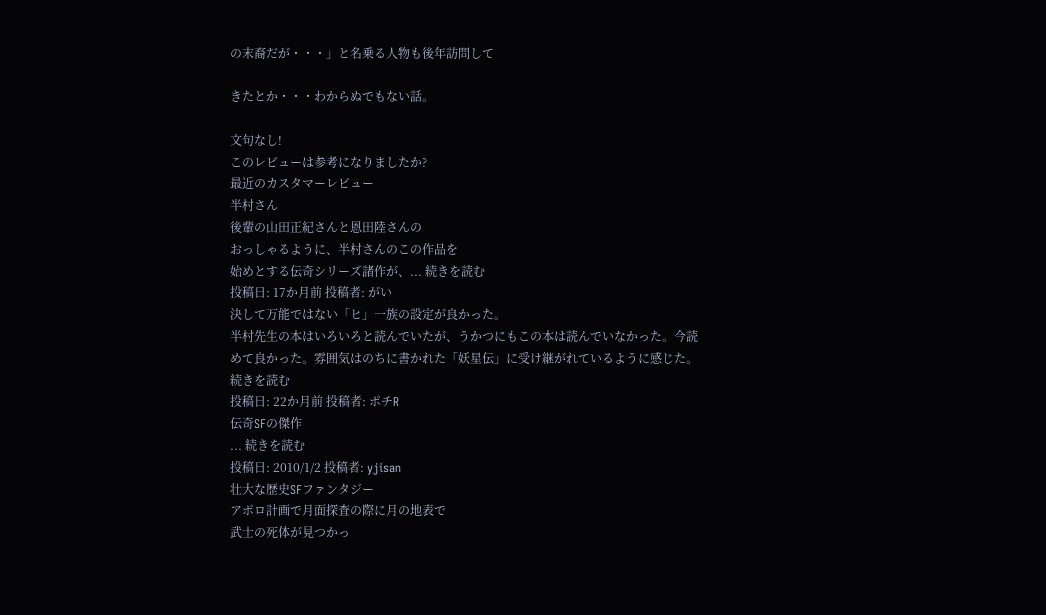の末裔だが・・・」と名乗る人物も後年訪問して

きたとか・・・わからぬでもない話。

文句なし!
このレビューは参考になりましたか?
最近のカスタマーレビュー
半村さん
後輩の山田正紀さんと恩田陸さんの
おっしゃるように、半村さんのこの作品を
始めとする伝奇シリーズ諸作が、... 続きを読む
投稿日: 17か月前 投稿者: がい
決して万能ではない「ヒ」一族の設定が良かった。
半村先生の本はいろいろと読んでいたが、うかつにもこの本は読んでいなかった。今読めて良かった。雰囲気はのちに書かれた「妖星伝」に受け継がれているように感じた。続きを読む
投稿日: 22か月前 投稿者: ポチR
伝奇SFの傑作
... 続きを読む
投稿日: 2010/1/2 投稿者: yjisan
壮大な歴史SFファンタジー
アポロ計画で月面探査の際に月の地表で
武士の死体が見つかっ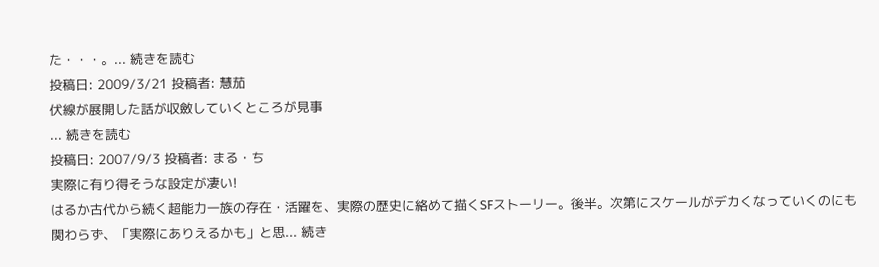た・・・。... 続きを読む
投稿日: 2009/3/21 投稿者: 慧茄
伏線が展開した話が収斂していくところが見事
... 続きを読む
投稿日: 2007/9/3 投稿者: まる・ち
実際に有り得そうな設定が凄い!
はるか古代から続く超能力一族の存在・活躍を、実際の歴史に絡めて描くSFストーリー。後半。次第にスケールがデカくなっていくのにも関わらず、「実際にありえるかも」と思... 続き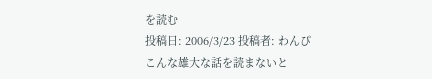を読む
投稿日: 2006/3/23 投稿者: わんぴ
こんな雄大な話を読まないと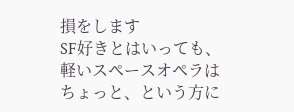損をします
SF好きとはいっても、軽いスペースオペラはちょっと、という方に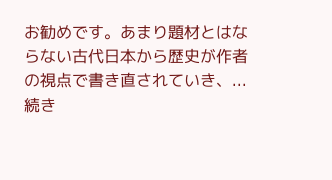お勧めです。あまり題材とはならない古代日本から歴史が作者の視点で書き直されていき、... 続き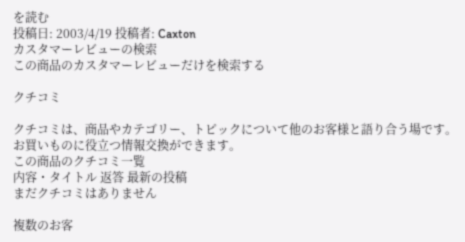を読む
投稿日: 2003/4/19 投稿者: Caxton
カスタマーレビューの検索
この商品のカスタマーレビューだけを検索する

クチコミ

クチコミは、商品やカテゴリー、トピックについて他のお客様と語り合う場です。お買いものに役立つ情報交換ができます。
この商品のクチコミ一覧
内容・タイトル 返答 最新の投稿
まだクチコミはありません

複数のお客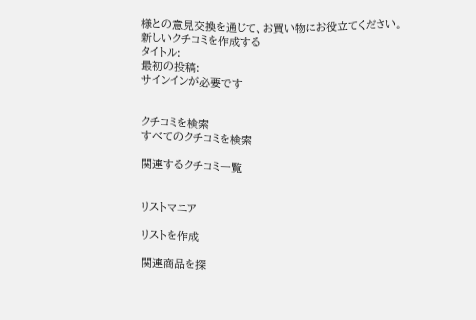様との意見交換を通じて、お買い物にお役立てください。
新しいクチコミを作成する
タイトル:
最初の投稿:
サインインが必要です


クチコミを検索
すべてのクチコミを検索

関連するクチコミ一覧


リストマニア

リストを作成

関連商品を探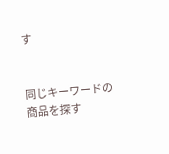す


同じキーワードの商品を探す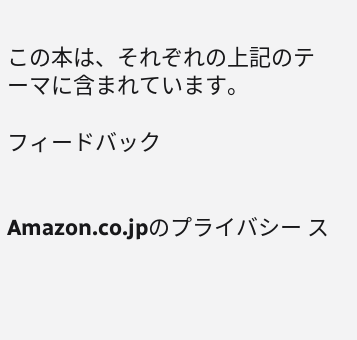この本は、それぞれの上記のテーマに含まれています。

フィードバック


Amazon.co.jpのプライバシー ス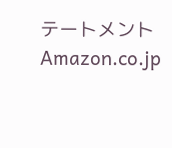テートメント Amazon.co.jp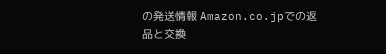の発送情報 Amazon.co.jpでの返品と交換